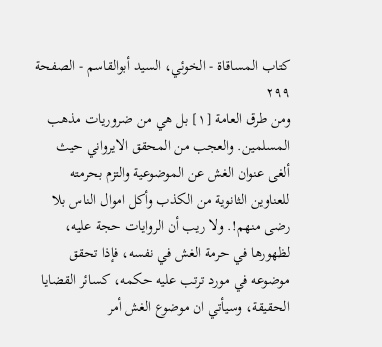كتاب المساقاة - الخوئي، السيد أبوالقاسم - الصفحة ٢٩٩
ومن طرق العامة [١] بل هي من ضروريات مذهب المسلمين. والعجب من المحقق الايرواني حيث ألغى عنوان الغش عن الموضوعية والتزم بحرمته للعناوين الثانوية من الكذب وأكل اموال الناس بلا رضى منهم!. ولا ريب أن الروايات حجة عليه، لظهورها في حرمة الغش في نفسه، فإذا تحقق موضوعه في مورد ترتب عليه حكمه، كسائر القضايا الحقيقة، وسيأتي ان موضوع الغش أمر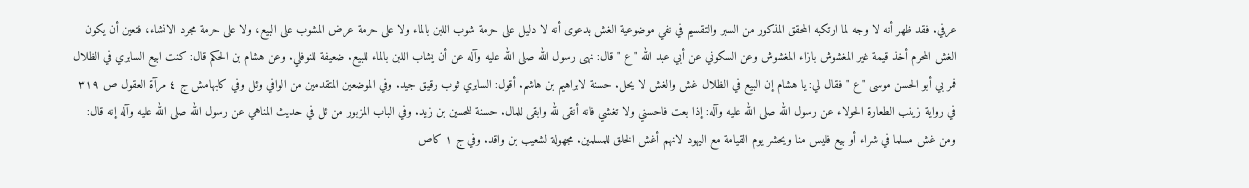عرفي. فقد ظهر أنه لا وجه لما ارتكبه المحقق المذكور من السبر والتقسيم في نفي موضوعية الغش بدعوى أنه لا دليل على حرمة شوب اللبن بالماء ولا على حرمة عرض المشوب على البيع، ولا على حرمة مجرد الانشاء، فتعين أن يكون الغش المحرم أخذ قيمة غير المغشوش بازاء المغشوش وعن السكوني عن أبي عبد الله " ع " قال: نهى رسول الله صلى الله عليه وآله عن أن يشاب اللبن بالماء للبيع. ضعيفة للنوفلي. وعن هشام بن الحكم قال: كنت ابيع السابري في الظلال فمر بي أبو الحسن موسى " ع " فقال لي: يا هشام إن البيع في الظلال غش والغش لا يحل. حسنة لابراهيم بن هاشم. أقول: السابري ثوب رقيق جيد. وفي الموضعين المتقدمين من الوافي وئل وفي كابهامش ج ٤ مرآة العقول ص ٣١٩ في رواية زينب الطعارة الحولاء عن رسول الله صلى الله عليه وآله: إذا بعت فاحسني ولا تغشي فانه أنقى لله وابقى للمال. حسنة للحسين بن زيد. وفي الباب المزبور من ئل في حديث المناهي عن رسول الله صلى الله عليه وآله إنه قال: ومن غش مسلما في شراء أو بيع فليس منا ويحشر يوم القيامة مع اليهود لانهم أغش الخلق للمسلمين. مجهولة لشعيب بن واقد. وفي ج ١ كاص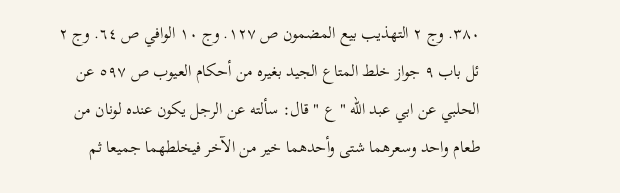٣٨٠. وج ٢ التهذيب بيع المضمون ص ١٢٧. وج ١٠ الوافي ص ٦٤. وج ٢ ئل باب ٩ جواز خلط المتاع الجيد بغيره من أحكام العيوب ص ٥٩٧ عن الحلبي عن ابي عبد الله " ع " قال: سألته عن الرجل يكون عنده لونان من طعام واحد وسعرهما شتى وأحدهما خير من الآخر فيخلطهما جميعا ثم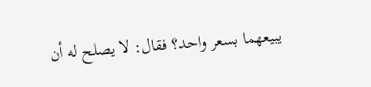يبيعهما بسعر واحد؟ فقال: لا يصلح له أن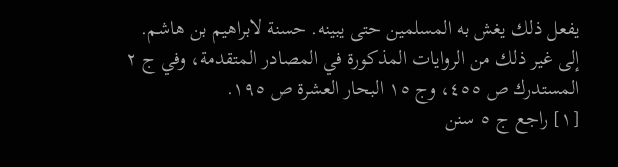يفعل ذلك يغش به المسلمين حتى يبينه. حسنة لابراهيم بن هاشم. إلى غير ذلك من الروايات المذكورة في المصادر المتقدمة، وفي ج ٢ المستدرك ص ٤٥٥، وج ١٥ البحار العشرة ص ١٩٥.
[١] راجع ج ٥ سنن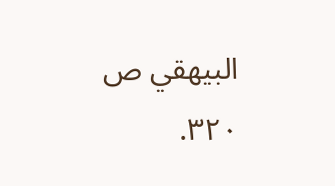البيهقي ص ٣٢٠.